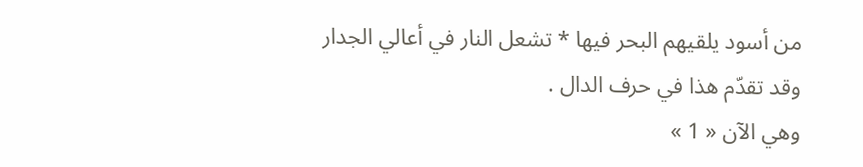من أسود يلقيهم البحر فيها * تشعل النار في أعالي الجدار
وقد تقدّم هذا في حرف الدال .
وهي الآن « 1 »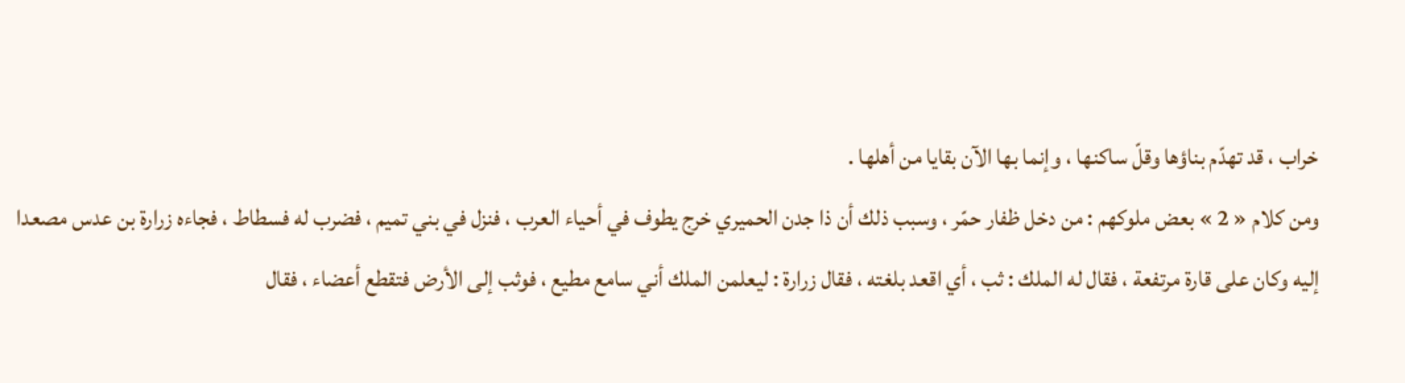خراب ، قد تهدّم بناؤها وقلّ ساكنها ، وإنما بها الآن بقايا من أهلها .
ومن كلام « 2 » بعض ملوكهم : من دخل ظفار حمّر ، وسبب ذلك أن ذا جدن الحميري خرج يطوف في أحياء العرب ، فنزل في بني تميم ، فضرب له فسطاط ، فجاءه زرارة بن عدس مصعدا إليه وكان على قارة مرتفعة ، فقال له الملك : ثب ، أي اقعد بلغته ، فقال زرارة : ليعلمن الملك أني سامع مطيع ، فوثب إلى الأرض فتقطع أعضاء ، فقال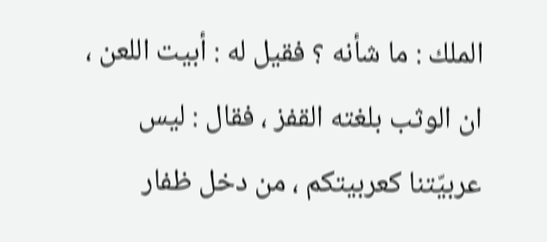الملك : ما شأنه ؟ فقيل له : أبيت اللعن ، ان الوثب بلغته القفز ، فقال : ليس عربيّتنا كعربيتكم ، من دخل ظفار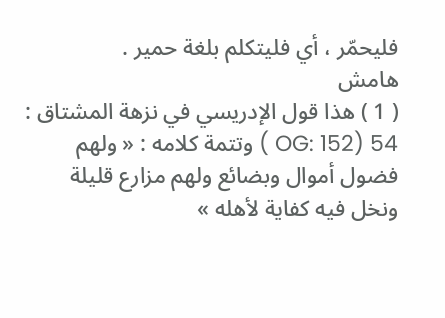فليحمّر ، أي فليتكلم بلغة حمير .
هامش
( 1 ) هذا قول الإدريسي في نزهة المشتاق : 54 (OG: 152 ) وتتمة كلامه : « ولهم فضول أموال وبضائع ولهم مزارع قليلة ونخل فيه كفاية لأهله »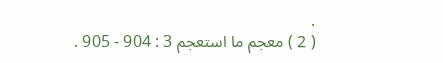.
( 2 ) معجم ما استعجم 3 : 904 - 905 .